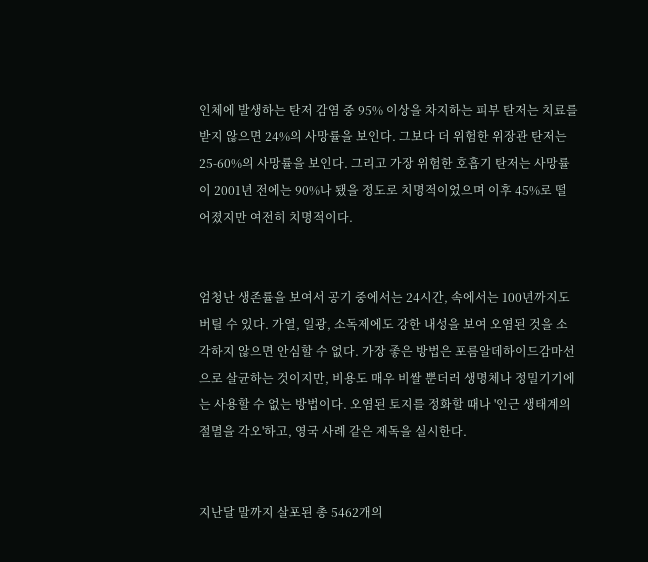인체에 발생하는 탄저 감염 중 95% 이상을 차지하는 피부 탄저는 치료를 받지 않으면 24%의 사망률을 보인다. 그보다 더 위험한 위장관 탄저는 25-60%의 사망률을 보인다. 그리고 가장 위험한 호흡기 탄저는 사망률이 2001년 전에는 90%나 됐을 정도로 치명적이었으며 이후 45%로 떨어졌지만 여전히 치명적이다.


엄청난 생존률을 보여서 공기 중에서는 24시간, 속에서는 100년까지도 버틸 수 있다. 가열, 일광, 소독제에도 강한 내성을 보여 오염된 것을 소각하지 않으면 안심할 수 없다. 가장 좋은 방법은 포름알데하이드감마선으로 살균하는 것이지만, 비용도 매우 비쌀 뿐더러 생명체나 정밀기기에는 사용할 수 없는 방법이다. 오염된 토지를 정화할 때나 '인근 생태계의 절멸을 각오'하고, 영국 사례 같은 제독을 실시한다.


지난달 말까지 살포된 총 5462개의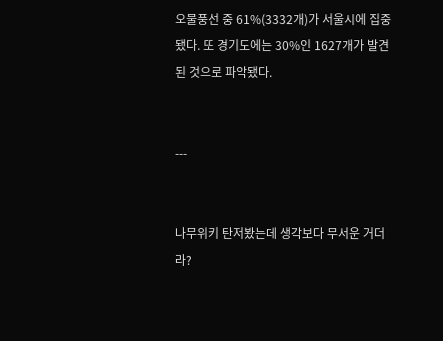오물풍선 중 61%(3332개)가 서울시에 집중됐다. 또 경기도에는 30%인 1627개가 발견된 것으로 파악됐다.


---


나무위키 탄저봤는데 생각보다 무서운 거더라?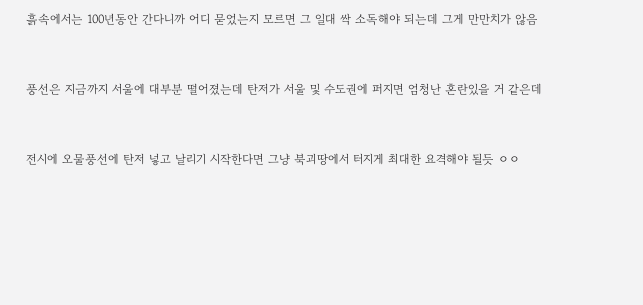흙속에서는 100년동안 간다니까 어디 묻었는지 모르면 그 일대 싹 소독해야 되는데 그게 만만치가 않음


풍선은 지금까지 서울에 대부분 떨어졌는데 탄저가 서울 및 수도권에 퍼지면 엄청난 혼란있을 거 같은데


전시에 오물풍선에 탄저 넣고 날리기 시작한다면 그냥 북괴땅에서 터지게 최대한 요격해야 될듯 ㅇㅇ